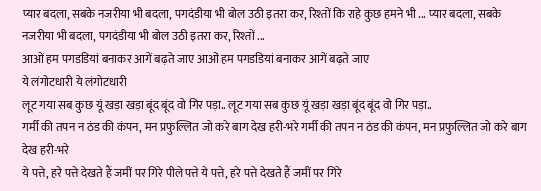प्यार बदला, सबके नजरीया भी बदला, पगदंडीया भी बोल उठी इतरा कर, रिश्तों कि राहे कुछ हमने भी ... प्यार बदला, सबके नजरीया भी बदला, पगदंडीया भी बोल उठी इतरा कर, रिश्तों ...
आओं हम पगडडियां बनाकर आगें बढ़ते जाए आओं हम पगडडियां बनाकर आगें बढ़ते जाए
ये लंगोटधारी ये लंगोटधारी
लूट गया सब कुछ यूं खड़ा खड़ा बूंद बूंद वो गिर पड़ा.. लूट गया सब कुछ यूं खड़ा खड़ा बूंद बूंद वो गिर पड़ा..
गर्मी की तपन न ठंड की कंपन, मन प्रफुल्लित जो करे बाग देख हरी-भरे गर्मी की तपन न ठंड की कंपन, मन प्रफुल्लित जो करे बाग देख हरी-भरे
ये पत्ते, हरे पत्ते देखते हैं जमीं पर गिरे पीले पत्ते ये पत्ते, हरे पत्ते देखते हैं जमीं पर गिरे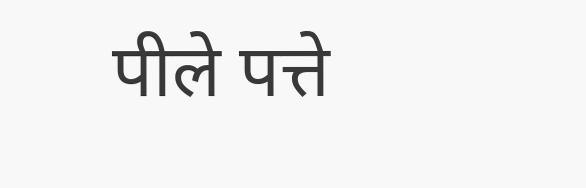पीले पत्ते